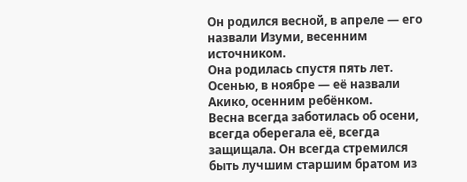Он родился весной, в апреле — его назвали Изуми, весенним источником.
Она родилась спустя пять лет. Осенью, в ноябре — её назвали Акико, осенним ребёнком.
Весна всегда заботилась об осени, всегда оберегала её, всегда защищала. Он всегда стремился быть лучшим старшим братом из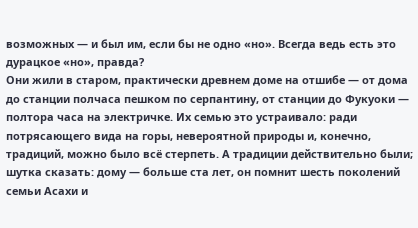возможных — и был им, если бы не одно «но». Всегда ведь есть это дурацкое «но», правда?
Они жили в старом, практически древнем доме на отшибе — от дома до станции полчаса пешком по серпантину, от станции до Фукуоки — полтора часа на электричке. Их семью это устраивало: ради потрясающего вида на горы, невероятной природы и, конечно, традиций, можно было всё стерпеть. А традиции действительно были; шутка сказать: дому — больше ста лет, он помнит шесть поколений семьи Асахи и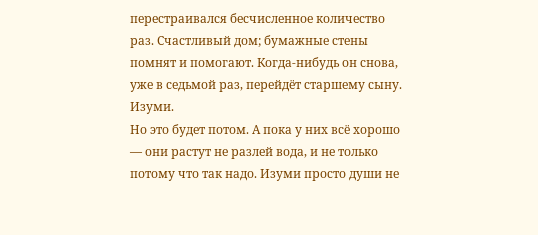перестраивался бесчисленное количество раз. Счастливый дом; бумажные стены помнят и помогают. Когда-нибудь он снова, уже в седьмой раз, перейдёт старшему сыну. Изуми.
Но это будет потом. А пока у них всё хорошо — они растут не разлей вода, и не только потому что так надо. Изуми просто души не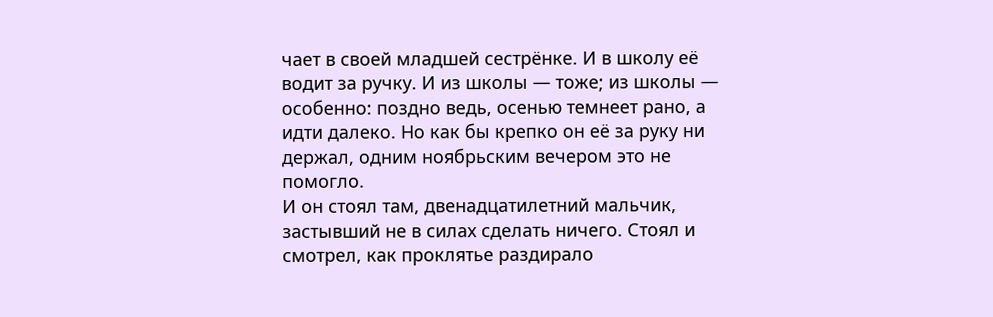чает в своей младшей сестрёнке. И в школу её водит за ручку. И из школы — тоже; из школы — особенно: поздно ведь, осенью темнеет рано, а идти далеко. Но как бы крепко он её за руку ни держал, одним ноябрьским вечером это не помогло.
И он стоял там, двенадцатилетний мальчик, застывший не в силах сделать ничего. Стоял и смотрел, как проклятье раздирало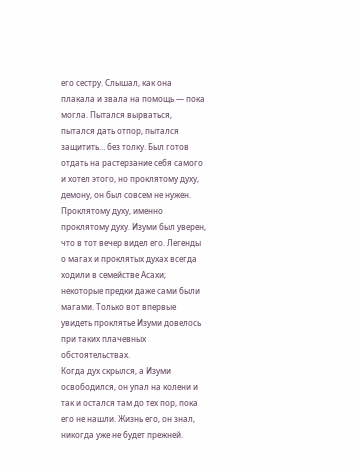его сестру. Слышал, как она плакала и звала на помощь — пока могла. Пытался вырваться, пытался дать отпор, пытался защитить… без толку. Был готов отдать на растерзание себя самого и хотел этого, но проклятому духу, демону, он был совсем не нужен. Проклятому духу, именно проклятому духу. Изуми был уверен, что в тот вечер видел его. Легенды о магах и проклятых духах всегда ходили в семействе Асахи; некоторые предки даже сами были магами. Только вот впервые увидеть проклятье Изуми довелось при таких плачевных обстоятельствах.
Когда дух скрылся, а Изуми освободился, он упал на колени и так и остался там до тех пор, пока его не нашли. Жизнь его, он знал, никогда уже не будет прежней.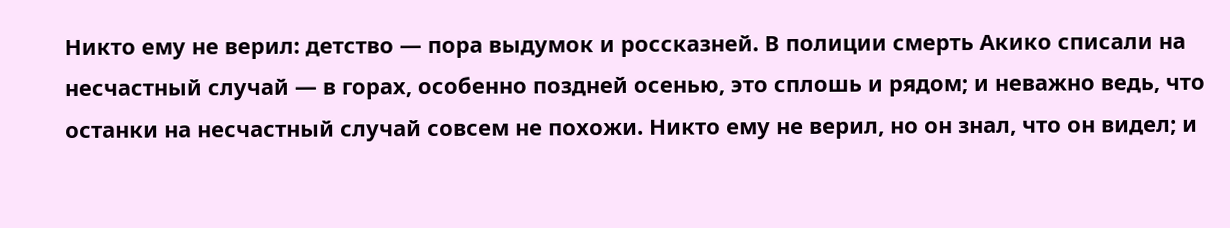Никто ему не верил: детство — пора выдумок и россказней. В полиции смерть Акико списали на несчастный случай — в горах, особенно поздней осенью, это сплошь и рядом; и неважно ведь, что останки на несчастный случай совсем не похожи. Никто ему не верил, но он знал, что он видел; и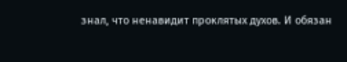знал, что ненавидит проклятых духов. И обязан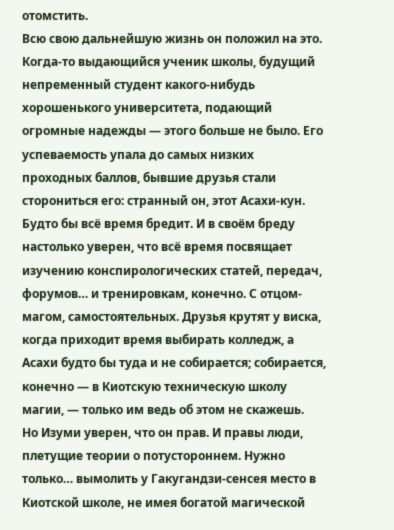отомстить.
Всю свою дальнейшую жизнь он положил на это. Когда-то выдающийся ученик школы, будущий непременный студент какого-нибудь хорошенького университета, подающий огромные надежды — этого больше не было. Его успеваемость упала до самых низких проходных баллов, бывшие друзья стали сторониться его: странный он, этот Асахи-кун. Будто бы всё время бредит. И в своём бреду настолько уверен, что всё время посвящает изучению конспирологических статей, передач, форумов… и тренировкам, конечно. С отцом-магом, самостоятельных. Друзья крутят у виска, когда приходит время выбирать колледж, а Асахи будто бы туда и не собирается; собирается, конечно — в Киотскую техническую школу магии, — только им ведь об этом не скажешь.
Но Изуми уверен, что он прав. И правы люди, плетущие теории о потустороннем. Нужно только… вымолить у Гакугандзи-сенсея место в Киотской школе, не имея богатой магической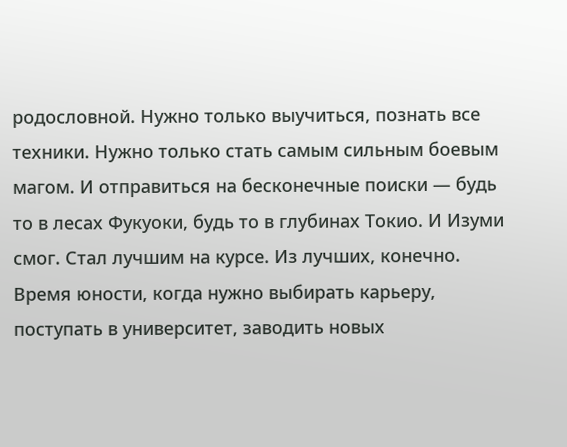родословной. Нужно только выучиться, познать все техники. Нужно только стать самым сильным боевым магом. И отправиться на бесконечные поиски — будь то в лесах Фукуоки, будь то в глубинах Токио. И Изуми смог. Стал лучшим на курсе. Из лучших, конечно.
Время юности, когда нужно выбирать карьеру, поступать в университет, заводить новых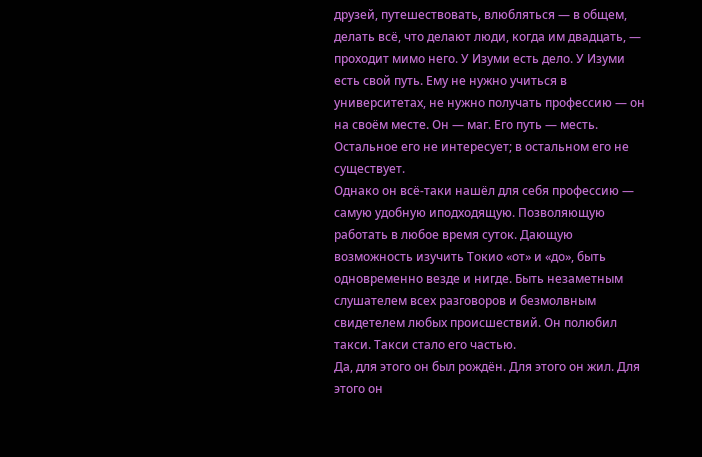друзей, путешествовать, влюбляться — в общем, делать всё, что делают люди, когда им двадцать, — проходит мимо него. У Изуми есть дело. У Изуми есть свой путь. Ему не нужно учиться в университетах, не нужно получать профессию — он на своём месте. Он — маг. Его путь — месть. Остальное его не интересует; в остальном его не существует.
Однако он всё-таки нашёл для себя профессию — самую удобную иподходящую. Позволяющую работать в любое время суток. Дающую возможность изучить Токио «от» и «до», быть одновременно везде и нигде. Быть незаметным слушателем всех разговоров и безмолвным свидетелем любых происшествий. Он полюбил такси. Такси стало его частью.
Да, для этого он был рождён. Для этого он жил. Для этого он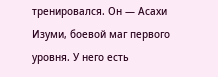тренировался. Он — Асахи Изуми, боевой маг первого уровня. У него есть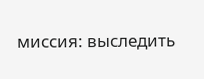миссия: выследить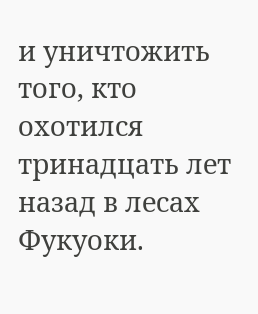и уничтожить того, кто охотился тринадцать лет назад в лесах Фукуоки.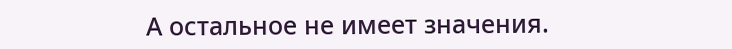А остальное не имеет значения.